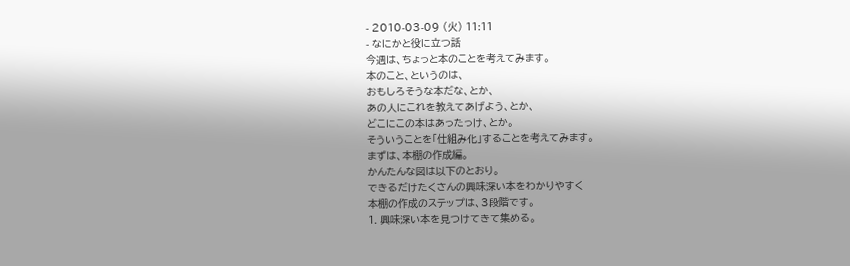- 2010-03-09 (火) 11:11
- なにかと役に立つ話
今週は、ちょっと本のことを考えてみます。
本のこと、というのは、
おもしろそうな本だな、とか、
あの人にこれを教えてあげよう、とか、
どこにこの本はあったっけ、とか。
そういうことを「仕組み化」することを考えてみます。
まずは、本棚の作成編。
かんたんな図は以下のとおり。
できるだけたくさんの興味深い本をわかりやすく
本棚の作成のステップは、3段階です。
1. 興味深い本を見つけてきて集める。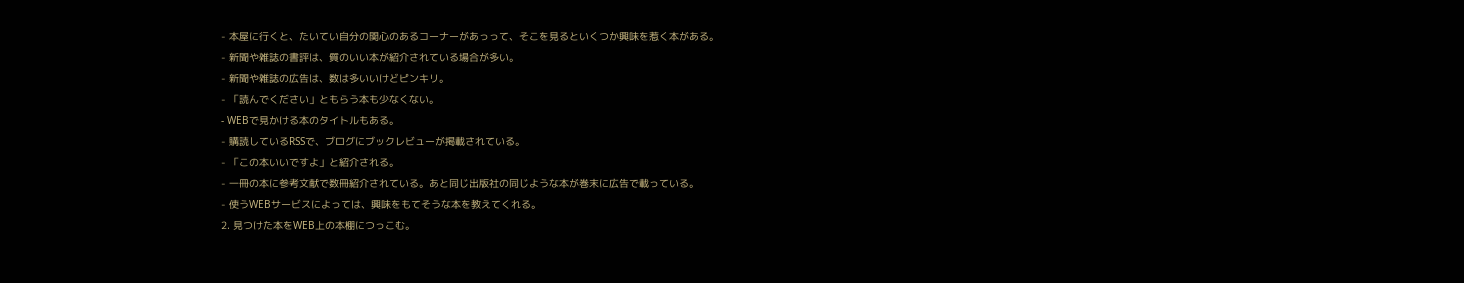- 本屋に行くと、たいてい自分の関心のあるコーナーがあっって、そこを見るといくつか興味を惹く本がある。
- 新聞や雑誌の書評は、質のいい本が紹介されている場合が多い。
- 新聞や雑誌の広告は、数は多いいけどピンキリ。
- 「読んでください」ともらう本も少なくない。
- WEBで見かける本のタイトルもある。
- 購読しているRSSで、ブログにブックレビューが掲載されている。
- 「この本いいですよ」と紹介される。
- 一冊の本に参考文献で数冊紹介されている。あと同じ出版社の同じような本が巻末に広告で載っている。
- 使うWEBサービスによっては、興味をもてそうな本を教えてくれる。
2. 見つけた本をWEB上の本棚につっこむ。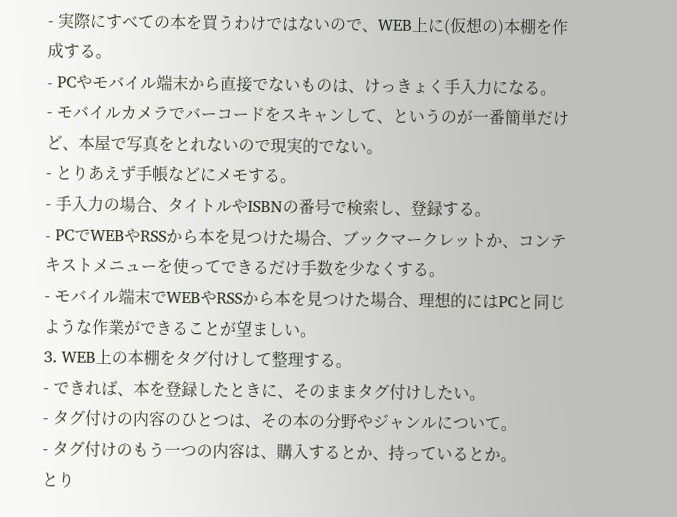- 実際にすべての本を買うわけではないので、WEB上に(仮想の)本棚を作成する。
- PCやモバイル端末から直接でないものは、けっきょく手入力になる。
- モバイルカメラでバーコードをスキャンして、というのが一番簡単だけど、本屋で写真をとれないので現実的でない。
- とりあえず手帳などにメモする。
- 手入力の場合、タイトルやISBNの番号で検索し、登録する。
- PCでWEBやRSSから本を見つけた場合、ブックマークレットか、コンテキストメニューを使ってできるだけ手数を少なくする。
- モバイル端末でWEBやRSSから本を見つけた場合、理想的にはPCと同じような作業ができることが望ましい。
3. WEB上の本棚をタグ付けして整理する。
- できれば、本を登録したときに、そのままタグ付けしたい。
- タグ付けの内容のひとつは、その本の分野やジャンルについて。
- タグ付けのもう一つの内容は、購入するとか、持っているとか。
とり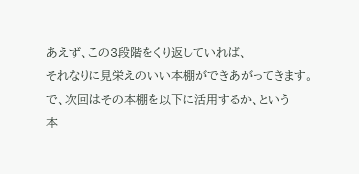あえず、この3段階をくり返していれば、
それなりに見栄えのいい本棚ができあがってきます。
で、次回はその本棚を以下に活用するか、という
本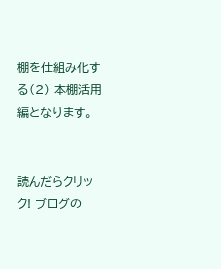棚を仕組み化する(2) 本棚活用編となります。


読んだらクリック! ブログの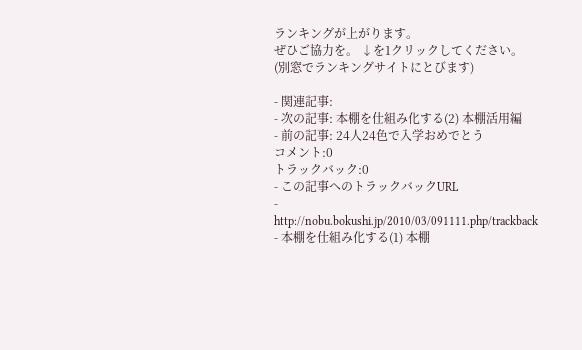ランキングが上がります。
ぜひご協力を。 ↓を1クリックしてください。
(別窓でランキングサイトにとびます)

- 関連記事:
- 次の記事: 本棚を仕組み化する(2) 本棚活用編
- 前の記事: 24人24色で入学おめでとう
コメント:0
トラックバック:0
- この記事へのトラックバックURL
- http://nobu.bokushi.jp/2010/03/091111.php/trackback
- 本棚を仕組み化する(1) 本棚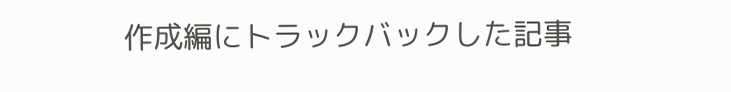作成編にトラックバックした記事